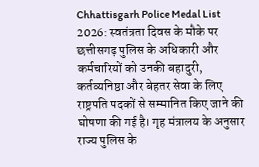Chhattisgarh Police Medal List 2026: स्वतंत्रता दिवस के मौके पर छत्तीसगढ़ पुलिस के अधिकारी और कर्मचारियों को उनकी बहादुरी, कर्तव्यनिष्ठा और बेहतर सेवा के लिए राष्ट्रपति पदकों से सम्मानित किए जाने की घोषणा की गई है। गृह मंत्रालय के अनुसार राज्य पुलिस के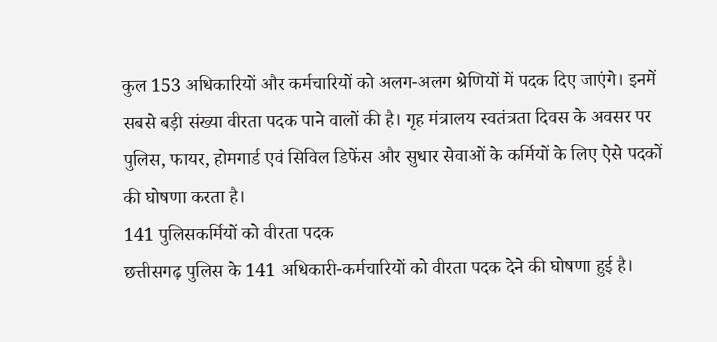कुल 153 अधिकारियों और कर्मचारियों को अलग-अलग श्रेणियों में पदक दिए जाएंगे। इनमें सबसे बड़ी संख्या वीरता पदक पाने वालों की है। गृह मंत्रालय स्वतंत्रता दिवस के अवसर पर पुलिस, फायर, होमगार्ड एवं सिविल डिफेंस और सुधार सेवाओं के कर्मियों के लिए ऐसे पदकों की घोषणा करता है।
141 पुलिसकर्मियों को वीरता पदक
छत्तीसगढ़ पुलिस के 141 अधिकारी-कर्मचारियों को वीरता पदक देने की घोषणा हुई है।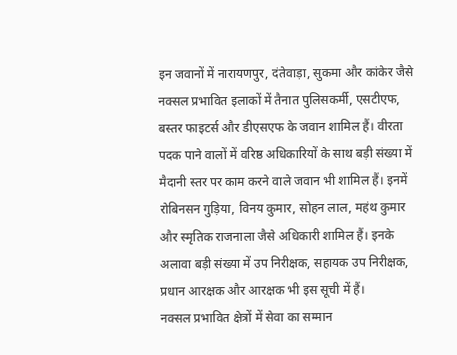इन जवानों में नारायणपुर, दंतेवाड़ा, सुकमा और कांकेर जैसे नक्सल प्रभावित इलाकों में तैनात पुलिसकर्मी, एसटीएफ, बस्तर फाइटर्स और डीएसएफ के जवान शामिल हैं। वीरता पदक पाने वालों में वरिष्ठ अधिकारियों के साथ बड़ी संख्या में मैदानी स्तर पर काम करने वाले जवान भी शामिल हैं। इनमें रोबिनसन गुड़िया, विनय कुमार, सोहन लाल, महंथ कुमार और स्मृतिक राजनाला जैसे अधिकारी शामिल हैं। इनके अलावा बड़ी संख्या में उप निरीक्षक, सहायक उप निरीक्षक, प्रधान आरक्षक और आरक्षक भी इस सूची में हैं।
नक्सल प्रभावित क्षेत्रों में सेवा का सम्मान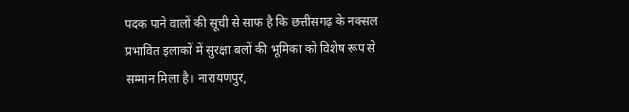पदक पाने वालों की सूची से साफ है कि छत्तीसगढ़ के नक्सल प्रभावित इलाकों में सुरक्षा बलों की भूमिका को विशेष रूप से सम्मान मिला है। नारायणपुर,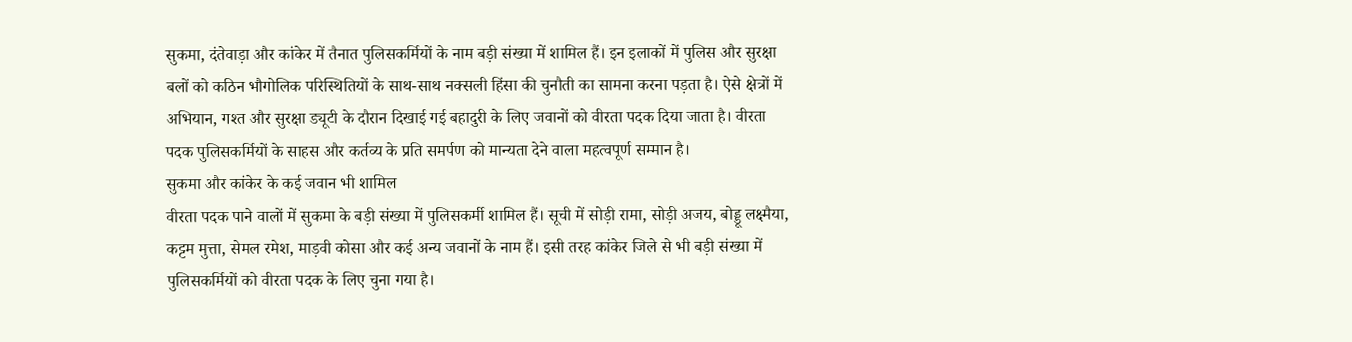सुकमा, दंतेवाड़ा और कांकेर में तैनात पुलिसकर्मियों के नाम बड़ी संख्या में शामिल हैं। इन इलाकों में पुलिस और सुरक्षा बलों को कठिन भौगोलिक परिस्थितियों के साथ-साथ नक्सली हिंसा की चुनौती का सामना करना पड़ता है। ऐसे क्षेत्रों में अभियान, गश्त और सुरक्षा ड्यूटी के दौरान दिखाई गई बहादुरी के लिए जवानों को वीरता पदक दिया जाता है। वीरता पदक पुलिसकर्मियों के साहस और कर्तव्य के प्रति समर्पण को मान्यता देने वाला महत्वपूर्ण सम्मान है।
सुकमा और कांकेर के कई जवान भी शामिल
वीरता पदक पाने वालों में सुकमा के बड़ी संख्या में पुलिसकर्मी शामिल हैं। सूची में सोड़ी रामा, सोड़ी अजय, बोड्डू लक्ष्मैया, कट्टम मुत्ता, सेमल रमेश, माड़वी कोसा और कई अन्य जवानों के नाम हैं। इसी तरह कांकेर जिले से भी बड़ी संख्या में पुलिसकर्मियों को वीरता पदक के लिए चुना गया है।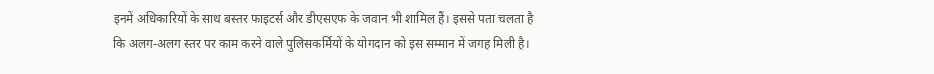इनमें अधिकारियों के साथ बस्तर फाइटर्स और डीएसएफ के जवान भी शामिल हैं। इससे पता चलता है कि अलग-अलग स्तर पर काम करने वाले पुलिसकर्मियों के योगदान को इस सम्मान में जगह मिली है।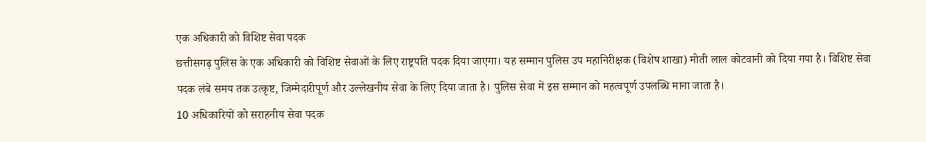एक अधिकारी को विशिष्ट सेवा पदक
छत्तीसगढ़ पुलिस के एक अधिकारी को विशिष्ट सेवाओं के लिए राष्ट्रपति पदक दिया जाएगा। यह सम्मान पुलिस उप महानिरीक्षक (विशेष शाखा) मोती लाल कोटवानी को दिया गया है। विशिष्ट सेवा पदक लंबे समय तक उत्कृष्ट, जिम्मेदारीपूर्ण और उल्लेखनीय सेवा के लिए दिया जाता है। पुलिस सेवा में इस सम्मान को महत्वपूर्ण उपलब्धि माना जाता है।
10 अधिकारियों को सराहनीय सेवा पदक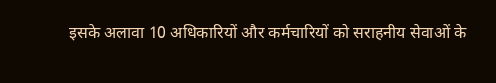इसके अलावा 10 अधिकारियों और कर्मचारियों को सराहनीय सेवाओं के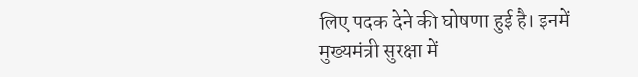लिए पदक देने की घोषणा हुई है। इनमें मुख्यमंत्री सुरक्षा में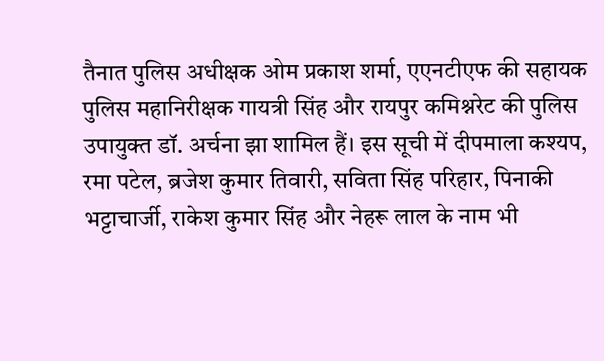तैनात पुलिस अधीक्षक ओम प्रकाश शर्मा, एएनटीएफ की सहायक पुलिस महानिरीक्षक गायत्री सिंह और रायपुर कमिश्नरेट की पुलिस उपायुक्त डॉ. अर्चना झा शामिल हैं। इस सूची में दीपमाला कश्यप, रमा पटेल, ब्रजेश कुमार तिवारी, सविता सिंह परिहार, पिनाकी भट्टाचार्जी, राकेश कुमार सिंह और नेहरू लाल के नाम भी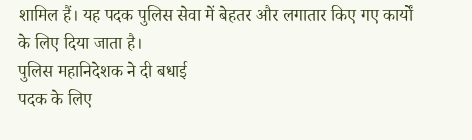शामिल हैं। यह पदक पुलिस सेवा में बेहतर और लगातार किए गए कार्यों के लिए दिया जाता है।
पुलिस महानिदेशक ने दी बधाई
पदक के लिए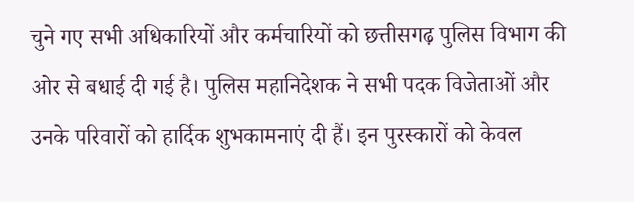चुने गए सभी अधिकारियों और कर्मचारियों को छत्तीसगढ़ पुलिस विभाग की ओर से बधाई दी गई है। पुलिस महानिदेशक ने सभी पदक विजेताओं और उनके परिवारों को हार्दिक शुभकामनाएं दी हैं। इन पुरस्कारों को केवल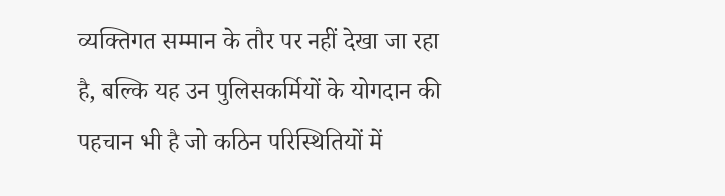व्यक्तिगत सम्मान के तौर पर नहीं देखा जा रहा है, बल्कि यह उन पुलिसकर्मियों के योगदान की पहचान भी है जो कठिन परिस्थितियों में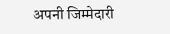अपनी जिम्मेदारी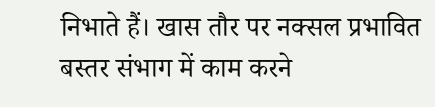निभाते हैं। खास तौर पर नक्सल प्रभावित बस्तर संभाग में काम करने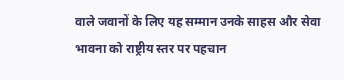वाले जवानों के लिए यह सम्मान उनके साहस और सेवा भावना को राष्ट्रीय स्तर पर पहचान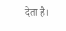देता है।